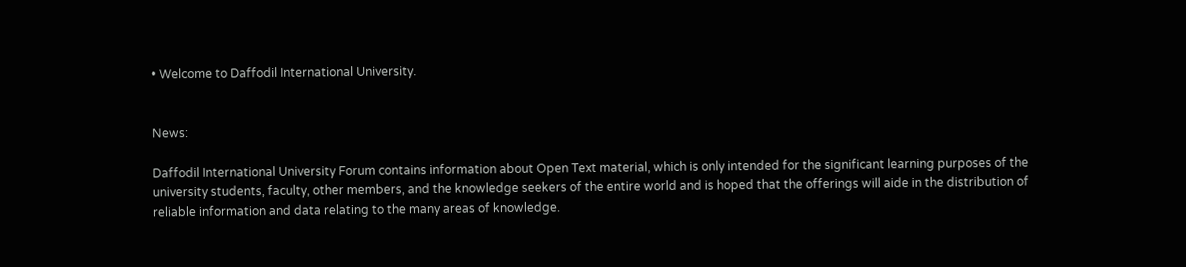• Welcome to Daffodil International University.


News:

Daffodil International University Forum contains information about Open Text material, which is only intended for the significant learning purposes of the university students, faculty, other members, and the knowledge seekers of the entire world and is hoped that the offerings will aide in the distribution of reliable information and data relating to the many areas of knowledge.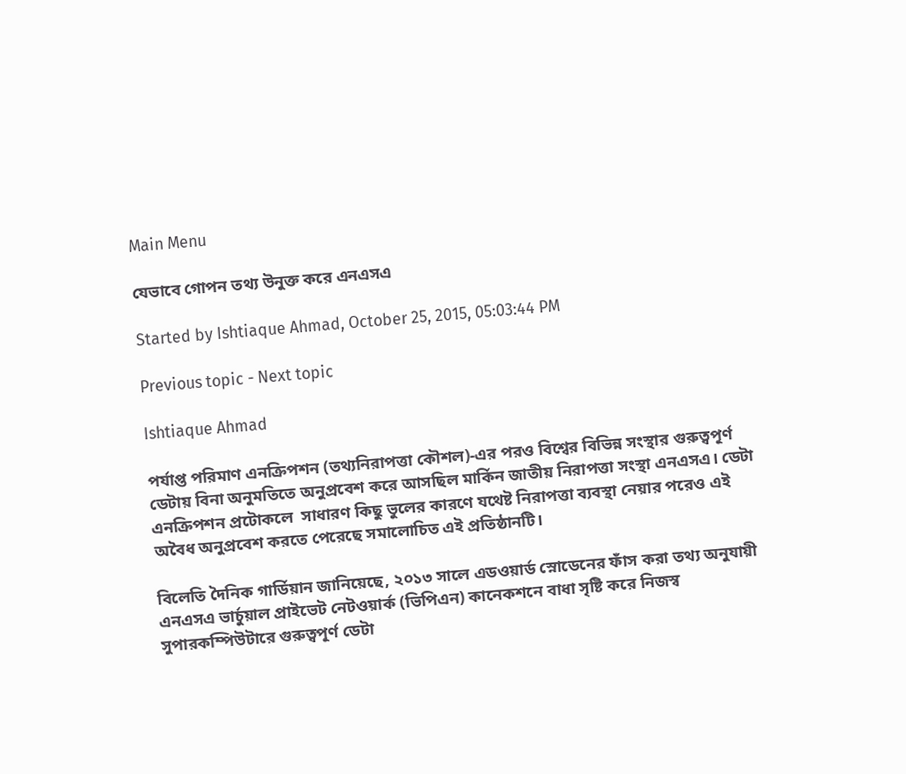Main Menu

যেভাবে গোপন তথ্য উনুক্ত করে এনএসএ

Started by Ishtiaque Ahmad, October 25, 2015, 05:03:44 PM

Previous topic - Next topic

Ishtiaque Ahmad

পর্যাপ্ত পরিমাণ এনক্রিপশন (তথ্যনিরাপত্তা কৌশল)-এর পরও বিশ্বের বিভিন্ন সংস্থার গুরুত্বপূর্ণ ডেটায় বিনা অনুমতিতে অনুপ্রবেশ করে আসছিল মার্কিন জাতীয় নিরাপত্তা সংস্থা এনএসএ। ডেটা এনক্রিপশন প্রটোকলে  সাধারণ কিছু ভুলের কারণে যথেষ্ট নিরাপত্তা ব্যবস্থা নেয়ার পরেও এই অবৈধ অনুপ্রবেশ করতে পেরেছে সমালোচিত এই প্রতিষ্ঠানটি।

বিলেতি দৈনিক গার্ডিয়ান জানিয়েছে, ২০১৩ সালে এডওয়ার্ড স্নোডেনের ফাঁস করা তথ্য অনুযায়ী এনএসএ ভার্চুয়াল প্রাইভেট নেটওয়ার্ক (ভিপিএন) কানেকশনে বাধা সৃষ্টি করে নিজস্ব সুপারকম্পিউটারে গুরুত্বপূর্ণ ডেটা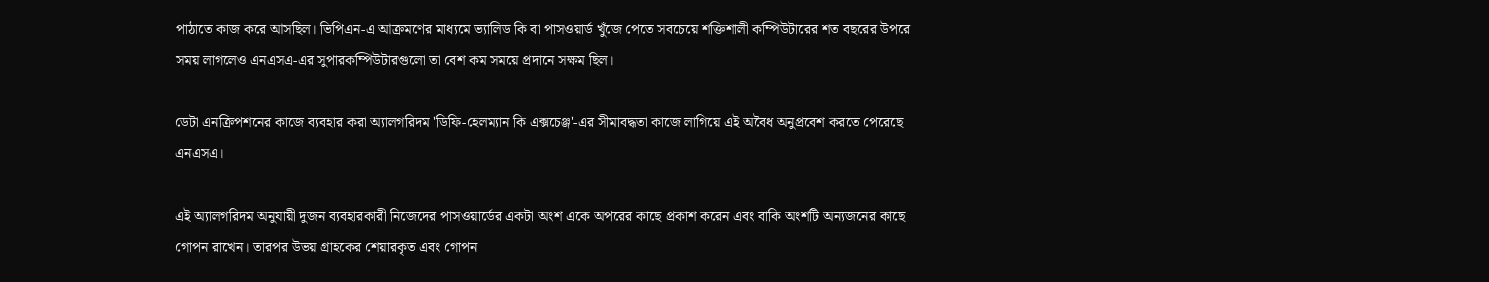পাঠাতে কাজ করে আসছিল। ভিপিএন-এ আক্রমণের মাধ্যমে ভ্যালিড কি বা পাসওয়ার্ড খুঁজে পেতে সবচেয়ে শক্তিশালী কম্পিউটারের শত বছরের উপরে সময় লাগলেও এনএসএ-এর সুপারকম্পিউটারগুলো তা বেশ কম সময়ে প্রদানে সক্ষম ছিল।

ডেটা এনক্রিপশনের কাজে ব্যবহার করা অ্যালগরিদম 'ডিফি-হেলম্যান কি এক্সচেঞ্জ'-এর সীমাবদ্ধতা কাজে লাগিয়ে এই অবৈধ অনুপ্রবেশ করতে পেরেছে এনএসএ।

এই অ্যালগরিদম অনুযায়ী দুজন ব্যবহারকারী নিজেদের পাসওয়ার্ডের একটা অংশ একে অপরের কাছে প্রকাশ করেন এবং বাকি অংশটি অন্যজনের কাছে গোপন রাখেন। তারপর উভয় গ্রাহকের শেয়ারকৃত এবং গোপন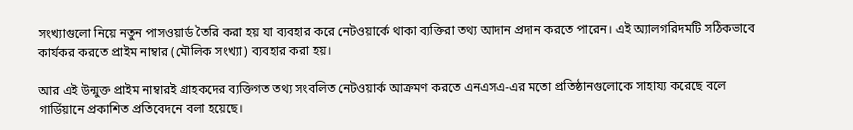সংখ্যাগুলো নিয়ে নতুন পাসওয়ার্ড তৈরি করা হয় যা ব্যবহার করে নেটওয়ার্কে থাকা ব্যক্তিরা তথ্য আদান প্রদান করতে পারেন। এই অ্যালগরিদমটি সঠিকভাবে কার্যকর করতে প্রাইম নাম্বার (মৌলিক সংখ্যা) ব্যবহার করা হয়।

আর এই উন্মুক্ত প্রাইম নাম্বারই গ্রাহকদের ব্যক্তিগত তথ্য সংবলিত নেটওয়ার্ক আক্রমণ করতে এনএসএ-এর মতো প্রতিষ্ঠানগুলোকে সাহায্য করেছে বলে গার্ডিয়ানে প্রকাশিত প্রতিবেদনে বলা হয়েছে।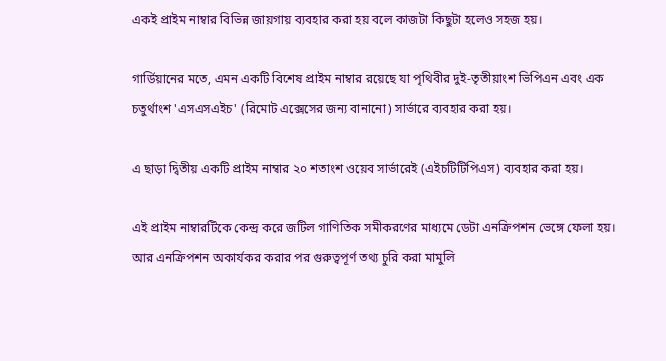একই প্রাইম নাম্বার বিভিন্ন জায়গায় ব্যবহার করা হয় বলে কাজটা কিছুটা হলেও সহজ হয়।

গার্ডিয়ানের মতে, এমন একটি বিশেষ প্রাইম নাম্বার রয়েছে যা পৃথিবীর দুই-তৃতীয়াংশ ভিপিএন এবং এক চতুর্থাংশ 'এসএসএইচ' (রিমোট এক্সেসের জন্য বানানো) সার্ভারে ব্যবহার করা হয়।

এ ছাড়া দ্বিতীয় একটি প্রাইম নাম্বার ২০ শতাংশ ওয়েব সার্ভারেই (এইচটিটিপিএস) ব্যবহার করা হয়।

এই প্রাইম নাম্বারটিকে কেন্দ্র করে জটিল গাণিতিক সমীকরণের মাধ্যমে ডেটা এনক্রিপশন ভেঙ্গে ফেলা হয়। আর এনক্রিপশন অকার্যকর করার পর গুরুত্বপূর্ণ তথ্য চুরি করা মামুলি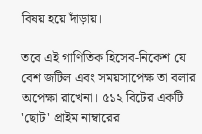বিষয় হয়ে দাঁড়ায়।

তবে এই গাণিতিক হিসেব-নিকেশ যে বেশ জটিল এবং সময়সাপেক্ষ তা বলার অপেক্ষা রাখেনা। ৫১২ বিটের একটি 'ছোট' প্রাইম নাম্বারের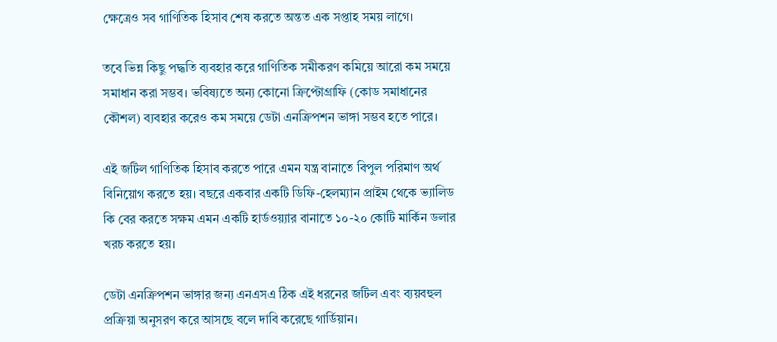ক্ষেত্রেও সব গাণিতিক হিসাব শেষ করতে অন্তত এক সপ্তাহ সময় লাগে।

তবে ভিন্ন কিছু পদ্ধতি ব্যবহার করে গাণিতিক সমীকরণ কমিয়ে আরো কম সময়ে সমাধান করা সম্ভব। ভবিষ্যতে অন্য কোনো ক্রিপ্টোগ্রাফি (কোড সমাধানের কৌশল) ব্যবহার করেও কম সময়ে ডেটা এনক্রিপশন ভাঙ্গা সম্ভব হতে পারে।

এই জটিল গাণিতিক হিসাব করতে পারে এমন যন্ত্র বানাতে বিপুল পরিমাণ অর্থ বিনিয়োগ করতে হয়। বছরে একবার একটি ডিফি-হেলম্যান প্রাইম থেকে ভ্যালিড কি বের করতে সক্ষম এমন একটি হার্ডওয়্যার বানাতে ১০-২০ কোটি মার্কিন ডলার খরচ করতে হয়।

ডেটা এনক্রিপশন ভাঙ্গার জন্য এনএসএ ঠিক এই ধরনের জটিল এবং ব্যয়বহুল প্রক্রিয়া অনুসরণ করে আসছে বলে দাবি করেছে গার্ডিয়ান।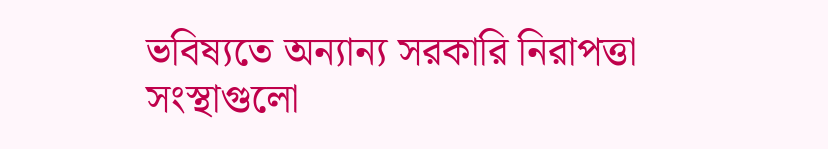ভবিষ্যতে অন্যান্য সরকারি নিরাপত্তা সংস্থাগুলো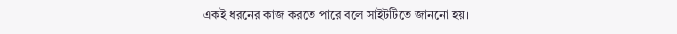একই ধরনের কাজ করতে পারে বলে সাইটটিতে জাননো হয়।